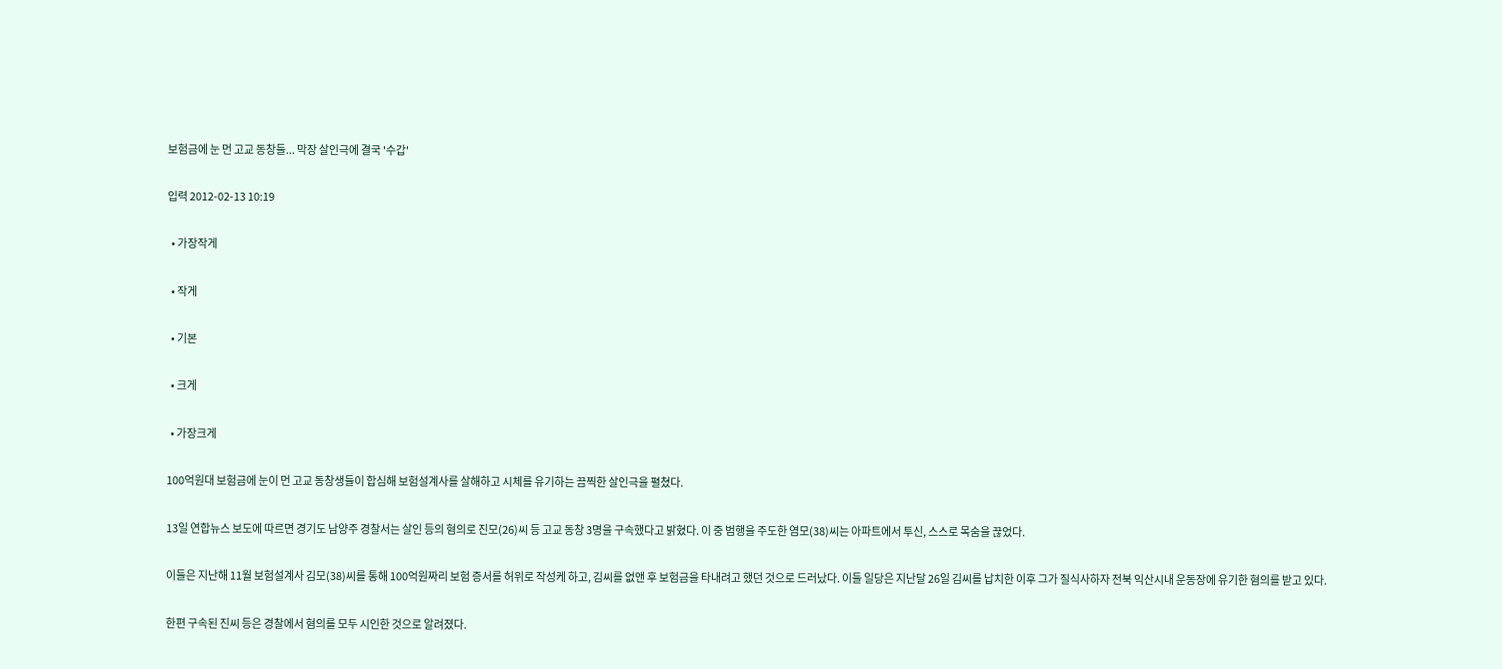보험금에 눈 먼 고교 동창들... 막장 살인극에 결국 '수갑'

입력 2012-02-13 10:19

  • 가장작게

  • 작게

  • 기본

  • 크게

  • 가장크게

100억원대 보험금에 눈이 먼 고교 동창생들이 합심해 보험설계사를 살해하고 시체를 유기하는 끔찍한 살인극을 펼쳤다.

13일 연합뉴스 보도에 따르면 경기도 남양주 경찰서는 살인 등의 혐의로 진모(26)씨 등 고교 동창 3명을 구속했다고 밝혔다. 이 중 범행을 주도한 염모(38)씨는 아파트에서 투신, 스스로 목숨을 끊었다.

이들은 지난해 11월 보험설계사 김모(38)씨를 통해 100억원짜리 보험 증서를 허위로 작성케 하고, 김씨를 없앤 후 보험금을 타내려고 했던 것으로 드러났다. 이들 일당은 지난달 26일 김씨를 납치한 이후 그가 질식사하자 전북 익산시내 운동장에 유기한 혐의를 받고 있다.

한편 구속된 진씨 등은 경찰에서 혐의를 모두 시인한 것으로 알려졌다.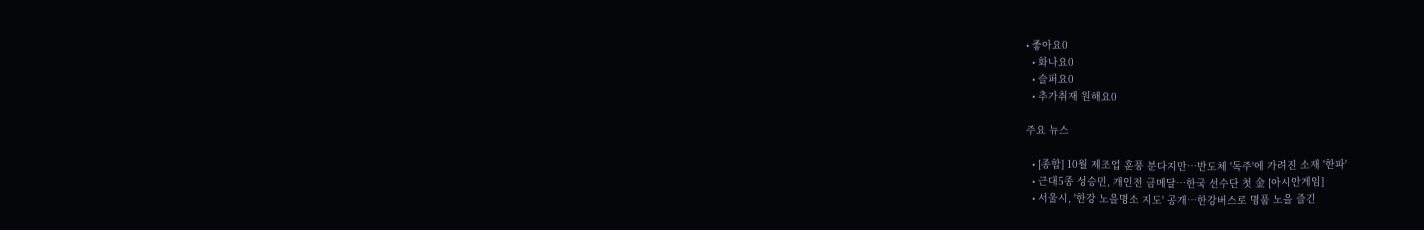• 좋아요0
  • 화나요0
  • 슬퍼요0
  • 추가취재 원해요0

주요 뉴스

  • [종합] 10월 제조업 훈풍 분다지만⋯반도체 '독주'에 가려진 소재 '한파'
  • 근대5종 성승민, 개인전 금메달⋯한국 선수단 첫 金 [아시안게임]
  • 서울시, '한강 노을명소 지도' 공개⋯한강버스로 명품 노을 즐긴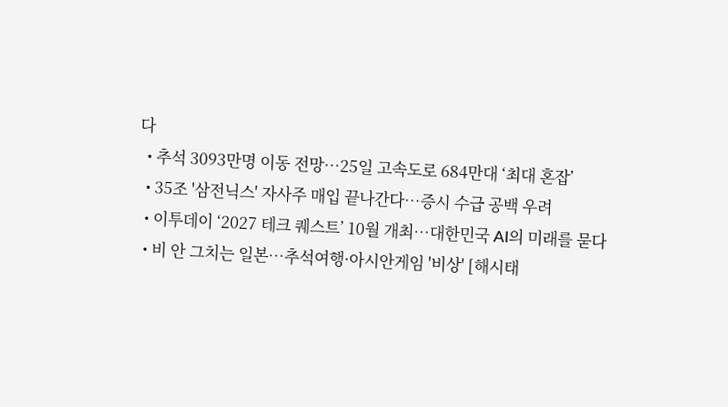다
  • 추석 3093만명 이동 전망…25일 고속도로 684만대 ‘최대 혼잡’
  • 35조 '삼전닉스' 자사주 매입 끝나간다…증시 수급 공백 우려
  • 이투데이 ‘2027 테크 퀘스트’ 10월 개최⋯대한민국 AI의 미래를 묻다
  • 비 안 그치는 일본…추석여행·아시안게임 '비상' [해시태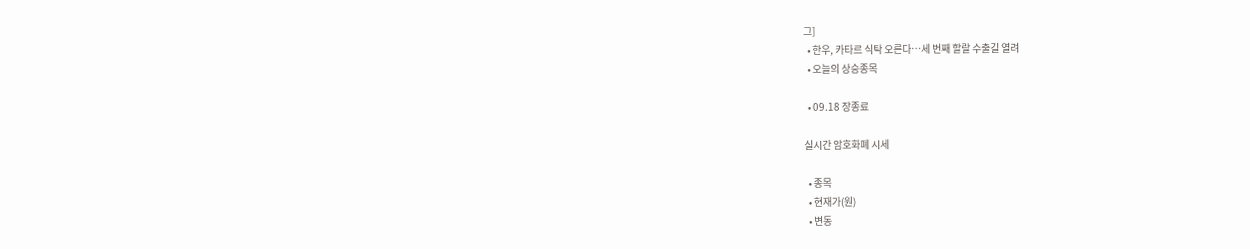그]
  • 한우, 카타르 식탁 오른다…세 번째 할랄 수출길 열려
  • 오늘의 상승종목

  • 09.18 장종료

실시간 암호화폐 시세

  • 종목
  • 현재가(원)
  • 변동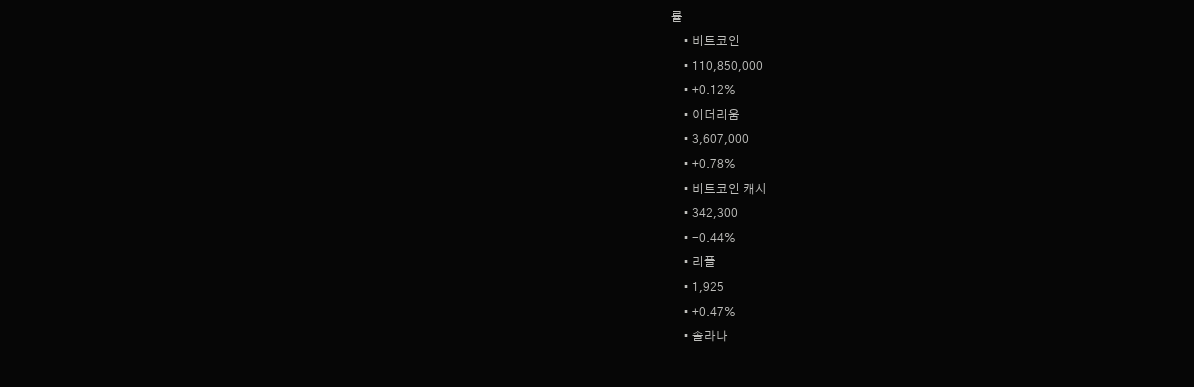률
    • 비트코인
    • 110,850,000
    • +0.12%
    • 이더리움
    • 3,607,000
    • +0.78%
    • 비트코인 캐시
    • 342,300
    • -0.44%
    • 리플
    • 1,925
    • +0.47%
    • 솔라나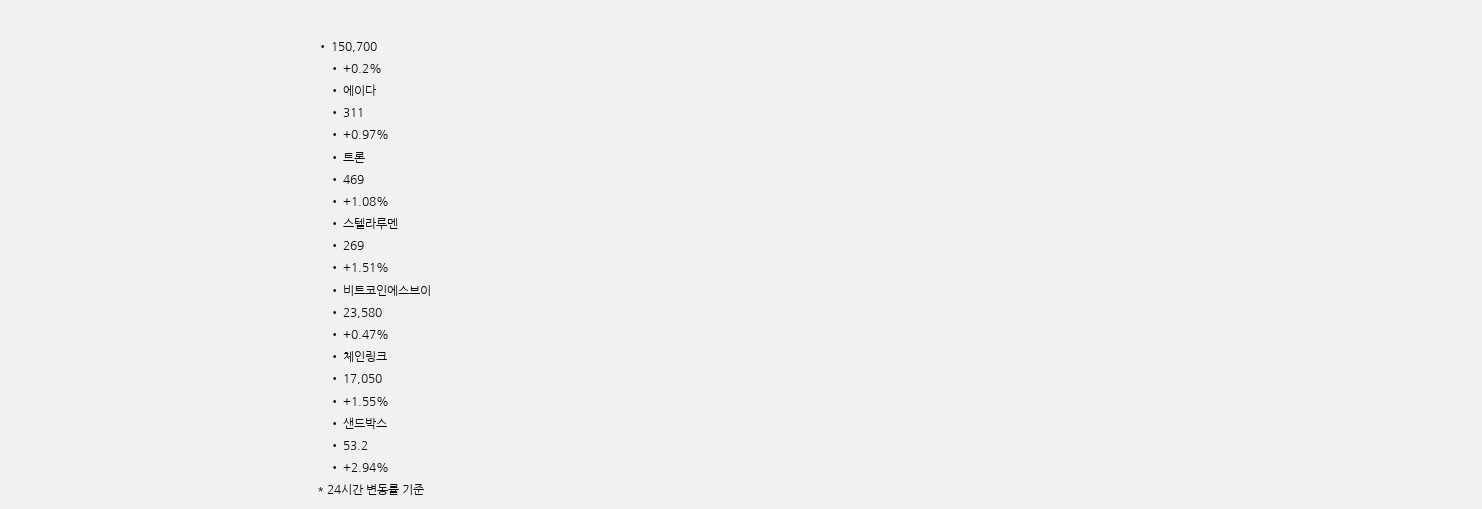• 150,700
    • +0.2%
    • 에이다
    • 311
    • +0.97%
    • 트론
    • 469
    • +1.08%
    • 스텔라루멘
    • 269
    • +1.51%
    • 비트코인에스브이
    • 23,580
    • +0.47%
    • 체인링크
    • 17,050
    • +1.55%
    • 샌드박스
    • 53.2
    • +2.94%
* 24시간 변동률 기준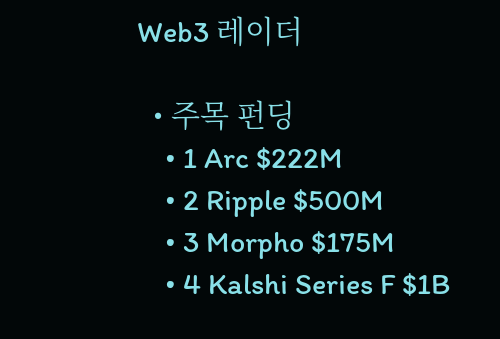Web3 레이더

  • 주목 펀딩
    • 1 Arc $222M
    • 2 Ripple $500M
    • 3 Morpho $175M
    • 4 Kalshi Series F $1B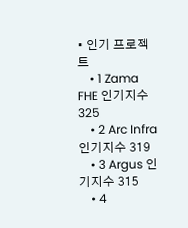• 인기 프로젝트
    • 1 Zama FHE 인기지수 325
    • 2 Arc Infra 인기지수 319
    • 3 Argus 인기지수 315
    • 4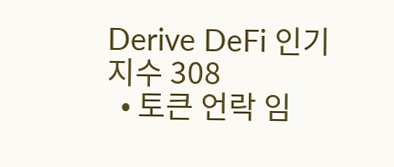Derive DeFi 인기지수 308
  • 토큰 언락 임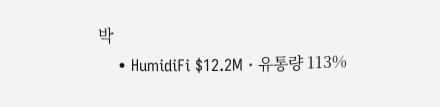박
    • HumidiFi $12.2M · 유통량 113%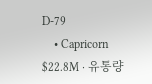D-79
    • Capricorn $22.8M · 유통량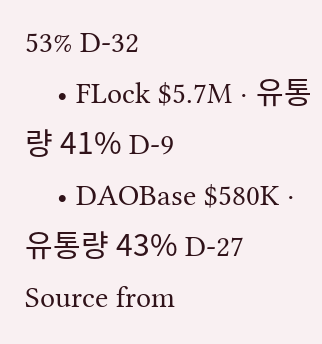53% D-32
    • FLock $5.7M · 유통량 41% D-9
    • DAOBase $580K · 유통량 43% D-27
Source from